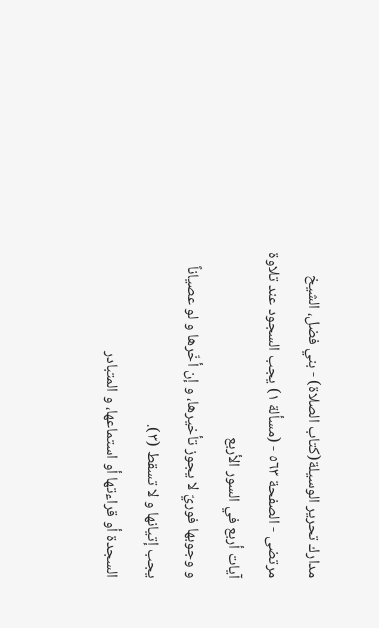مدارك تحرير الوسيلة(كتاب الصلاة) - بني فضل، الشيخ مرتضى - الصفحة ٥٦٣ - (مسألة ١) يجب السجود عند تلاوة آيات أربع في السور الأربع
و وجوبها فوريّ لا يجوز تأخيرها، و إن أخّرها و لو عصياناً يجب إتيانها و لا تسقط (٣).
السجدة أو قراءتها أو استماعها، و المتبادر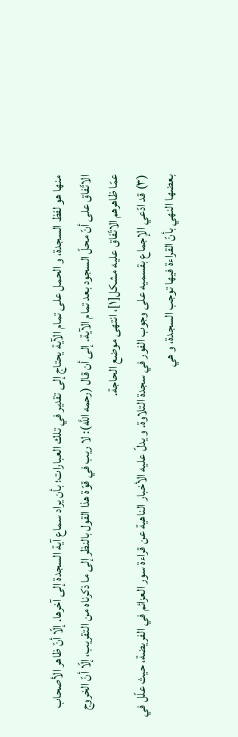منها هو لفظ السجدة، و الحمل على تمام الآية يحتاج إلى تقدير في تلك العبارات؛ بأن يراد سماع آية السجدة إلى آخرها. إلّا أنّ ظاهر الأصحاب الاتّفاق على أنّ محلّ السجود بعد تمام الآية. إلى أن قال (رحمه اللَّه): لا ريب في قوّة هذا القول بالنظر إلى ما ذكرناه من التقريب، إلّا أنّ الخروج عمّا ظاهرهم الاتّفاق عليه مشكل[١]، انتهى موضع الحاجة.
(٣) قد ادّعي الإجماع بقسميه على وجوب الفور في سجدة التلاوة. و يدلّ عليه الأخبار الناهية عن قراءة سور العزائم في الفريضة، حيث علّل في بعضها النهي بأنّ القراءة فيها توجب السجدة، و هي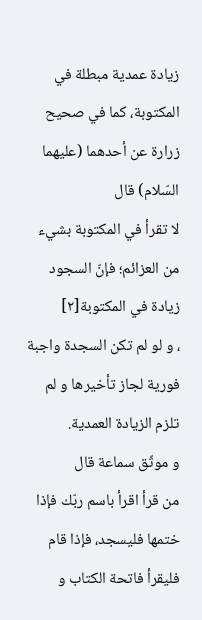زيادة عمدية مبطلة في المكتوبة، كما في صحيح زرارة عن أحدهما (عليهما السّلام) قال
لا تقرأ في المكتوبة بشيء من العزائم؛ فإنّ السجود زيادة في المكتوبة[٢]
، و لو لم تكن السجدة واجبة فورية لجاز تأخيرها و لم تلزم الزيادة العمدية.
و موثّق سماعة قال
من قرأ اقرأ باسم ربّك فإذا ختمها فليسجد، فإذا قام فليقرأ فاتحة الكتاب و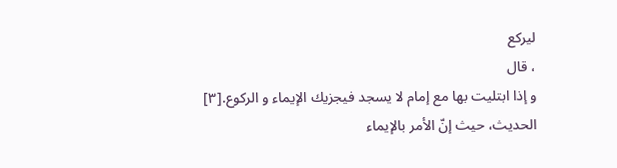ليركع
، قال
و إذا ابتليت بها مع إمام لا يسجد فيجزيك الإيماء و الركوع.[٣]
الحديث، حيث إنّ الأمر بالإيماء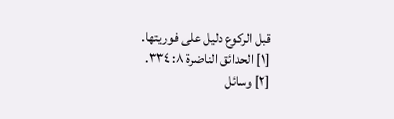قبل الركوع دليل على فوريتها.
[١] الحدائق الناضرة ٨: ٣٣٤.
[٢] وسائل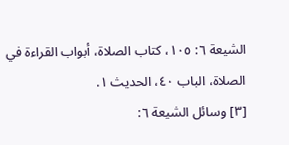الشيعة ٦: ١٠٥، كتاب الصلاة، أبواب القراءة في الصلاة، الباب ٤٠، الحديث ١.
[٣] وسائل الشيعة ٦: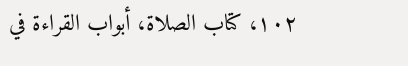١٠٢، كتاب الصلاة، أبواب القراءة في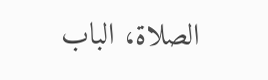الصلاة، الباب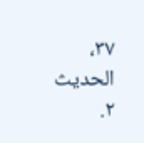٣٧، الحديث ٢.